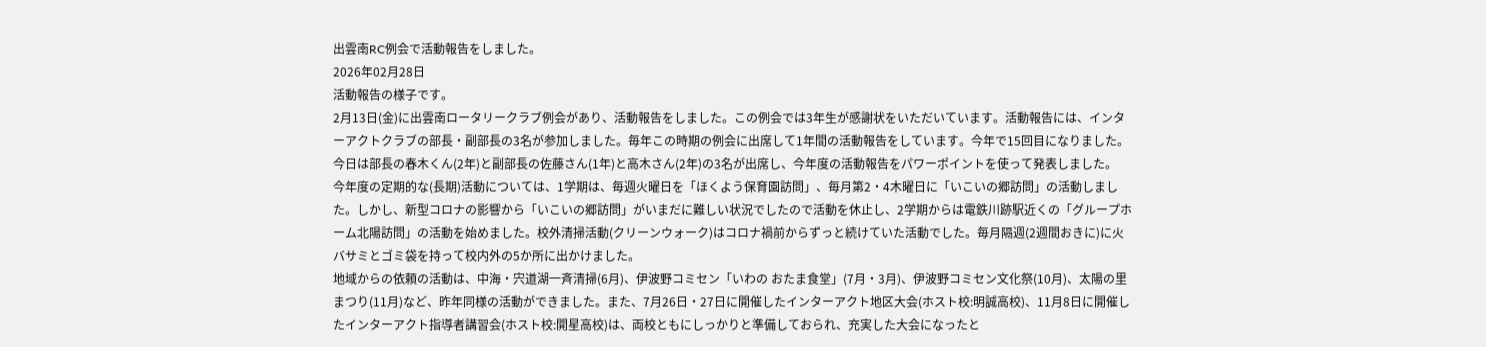出雲南RC例会で活動報告をしました。
2026年02月28日
活動報告の様子です。
2月13日(金)に出雲南ロータリークラブ例会があり、活動報告をしました。この例会では3年生が感謝状をいただいています。活動報告には、インターアクトクラブの部長・副部長の3名が参加しました。毎年この時期の例会に出席して1年間の活動報告をしています。今年で15回目になりました。今日は部長の春木くん(2年)と副部長の佐藤さん(1年)と高木さん(2年)の3名が出席し、今年度の活動報告をパワーポイントを使って発表しました。
今年度の定期的な(長期)活動については、1学期は、毎週火曜日を「ほくよう保育園訪問」、毎月第2・4木曜日に「いこいの郷訪問」の活動しました。しかし、新型コロナの影響から「いこいの郷訪問」がいまだに難しい状況でしたので活動を休止し、2学期からは電鉄川跡駅近くの「グループホーム北陽訪問」の活動を始めました。校外清掃活動(クリーンウォーク)はコロナ禍前からずっと続けていた活動でした。毎月隔週(2週間おきに)に火バサミとゴミ袋を持って校内外の5か所に出かけました。
地域からの依頼の活動は、中海・宍道湖一斉清掃(6月)、伊波野コミセン「いわの おたま食堂」(7月・3月)、伊波野コミセン文化祭(10月)、太陽の里まつり(11月)など、昨年同様の活動ができました。また、7月26日・27日に開催したインターアクト地区大会(ホスト校:明誠高校)、11月8日に開催したインターアクト指導者講習会(ホスト校:開星高校)は、両校ともにしっかりと準備しておられ、充実した大会になったと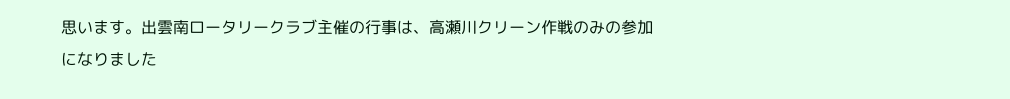思います。出雲南ロータリークラブ主催の行事は、高瀬川クリーン作戦のみの参加になりました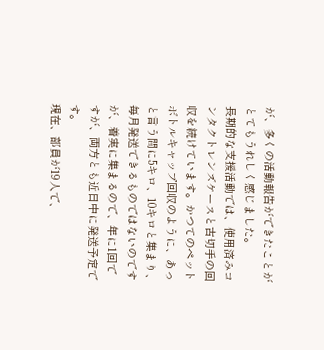が、多くの活動報告ができたことがとてもうれしく感じました。
長期的な支援活動では、使用済みコンタクトレンズケースと古切手の回収を続けています。かつてのペットボトルキャップ回収のように、あっと言う間に5キロ、10キロと集まり、毎月発送できるものではないのですが、着実に集まるので、年に1回ですが、両方とも近日中に発送予定です。
現在、部員が19人で、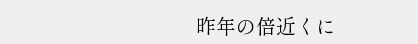昨年の倍近くに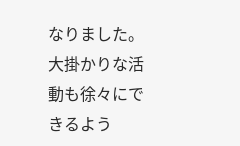なりました。大掛かりな活動も徐々にできるよう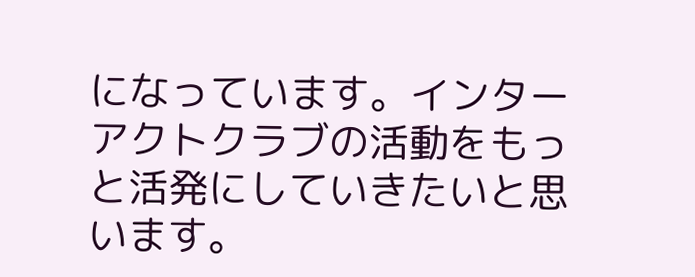になっています。インターアクトクラブの活動をもっと活発にしていきたいと思います。